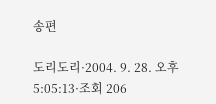송편

도리도리·2004. 9. 28. 오후 5:05:13·조회 206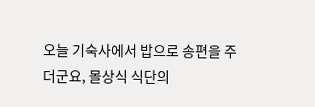오늘 기숙사에서 밥으로 송편을 주더군요, 몰상식 식단의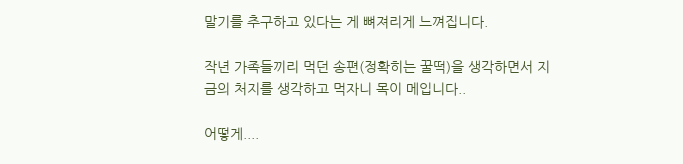말기를 추구하고 있다는 게 뼈져리게 느껴집니다.

작년 가족들끼리 먹던 송편(정확히는 꿀떡)을 생각하면서 지금의 처지를 생각하고 먹자니 목이 메입니다..

어떻게....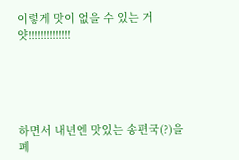이렇게 맛이 없을 수 있는 거얏!!!!!!!!!!!!!!





하면서 내년엔 맛있는 송편국(?)을 폐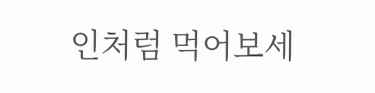인처럼 먹어보세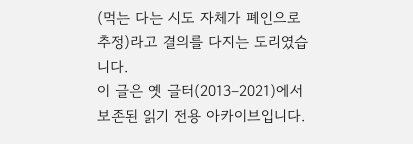(먹는 다는 시도 자체가 폐인으로 추정)라고 결의를 다지는 도리였습니다.
이 글은 옛 글터(2013–2021)에서 보존된 읽기 전용 아카이브입니다.